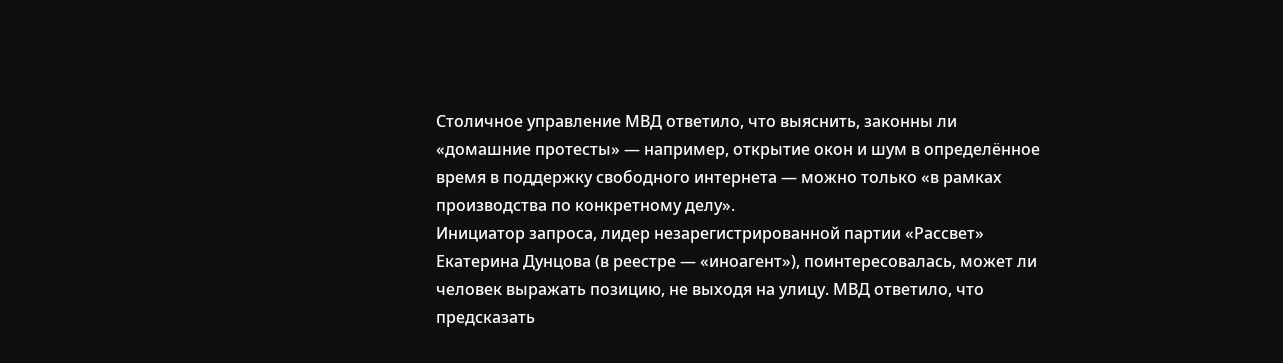Столичное управление МВД ответило, что выяснить, законны ли «домашние протесты» — например, открытие окон и шум в определённое время в поддержку свободного интернета — можно только «в рамках производства по конкретному делу».
Инициатор запроса, лидер незарегистрированной партии «Рассвет» Екатерина Дунцова (в реестре — «иноагент»), поинтересовалась, может ли человек выражать позицию, не выходя на улицу. МВД ответило, что предсказать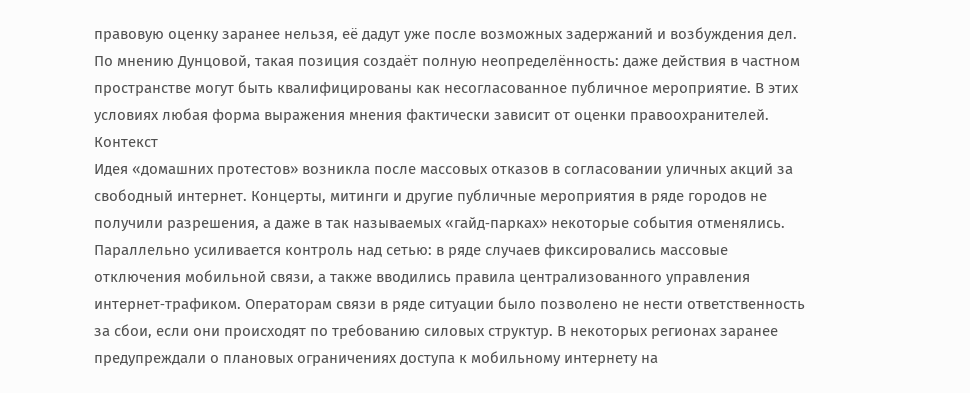правовую оценку заранее нельзя, её дадут уже после возможных задержаний и возбуждения дел.
По мнению Дунцовой, такая позиция создаёт полную неопределённость: даже действия в частном пространстве могут быть квалифицированы как несогласованное публичное мероприятие. В этих условиях любая форма выражения мнения фактически зависит от оценки правоохранителей.
Контекст
Идея «домашних протестов» возникла после массовых отказов в согласовании уличных акций за свободный интернет. Концерты, митинги и другие публичные мероприятия в ряде городов не получили разрешения, а даже в так называемых «гайд‑парках» некоторые события отменялись.
Параллельно усиливается контроль над сетью: в ряде случаев фиксировались массовые отключения мобильной связи, а также вводились правила централизованного управления интернет‑трафиком. Операторам связи в ряде ситуации было позволено не нести ответственность за сбои, если они происходят по требованию силовых структур. В некоторых регионах заранее предупреждали о плановых ограничениях доступа к мобильному интернету на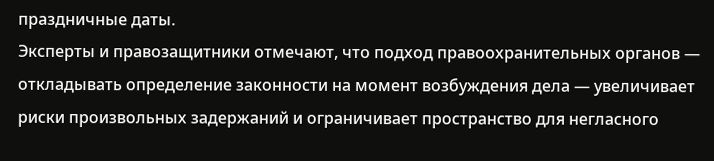праздничные даты.
Эксперты и правозащитники отмечают, что подход правоохранительных органов — откладывать определение законности на момент возбуждения дела — увеличивает риски произвольных задержаний и ограничивает пространство для негласного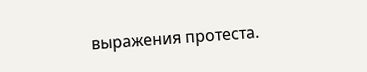выражения протеста.